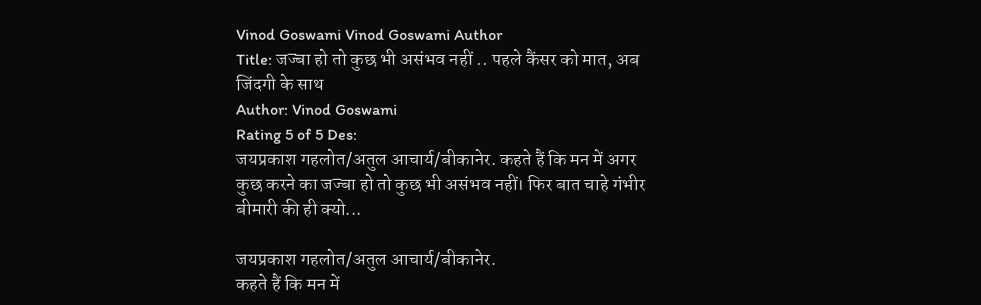Vinod Goswami Vinod Goswami Author
Title: जज्बा हो तो कुछ भी असंभव नहीं .. पहले कैंसर को मात, अब जिंदगी के साथ
Author: Vinod Goswami
Rating 5 of 5 Des:
जयप्रकाश गहलोत/अतुल आचार्य/बीकानेर. कहते हैं कि मन में अगर कुछ करने का जज्बा हो तो कुछ भी असंभव नहीं। फिर बात चाहे गंभीर बीमारी की ही क्यो...

जयप्रकाश गहलोत/अतुल आचार्य/बीकानेर.
कहते हैं कि मन में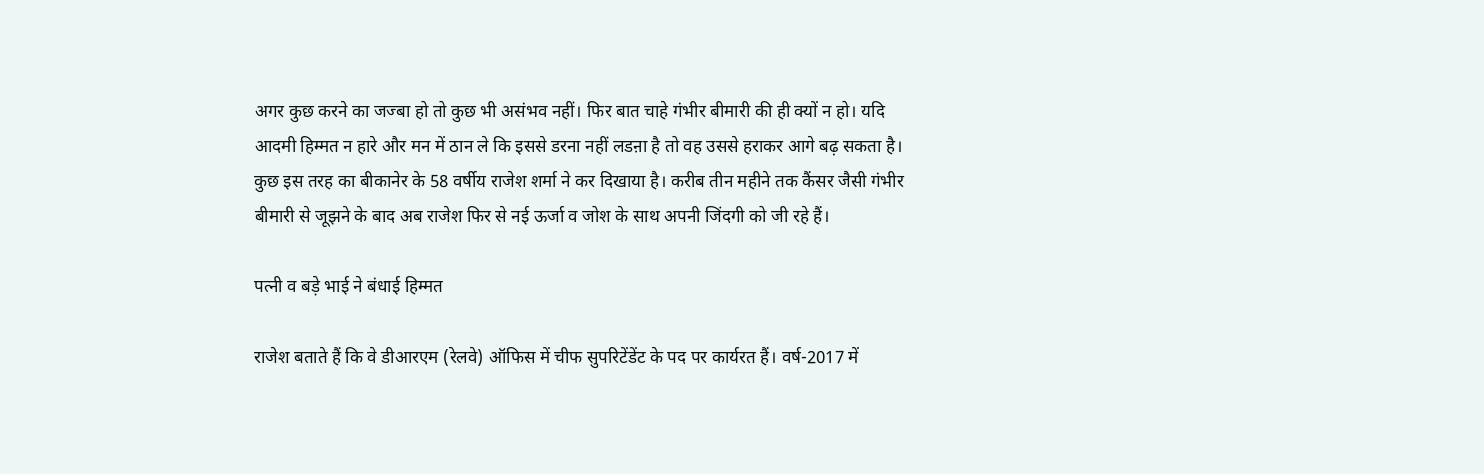अगर कुछ करने का जज्बा हो तो कुछ भी असंभव नहीं। फिर बात चाहे गंभीर बीमारी की ही क्यों न हो। यदि आदमी हिम्मत न हारे और मन में ठान ले कि इससे डरना नहीं लडऩा है तो वह उससे हराकर आगे बढ़ सकता है। कुछ इस तरह का बीकानेर के 58 वर्षीय राजेश शर्मा ने कर दिखाया है। करीब तीन महीने तक कैंसर जैसी गंभीर बीमारी से जूझने के बाद अब राजेश फिर से नई ऊर्जा व जोश के साथ अपनी जिंदगी को जी रहे हैं।

पत्नी व बड़े भाई ने बंधाई हिम्मत

राजेश बताते हैं कि वे डीआरएम (रेलवे) ऑफिस में चीफ सुपरिटेंडेंट के पद पर कार्यरत हैं। वर्ष-2017 में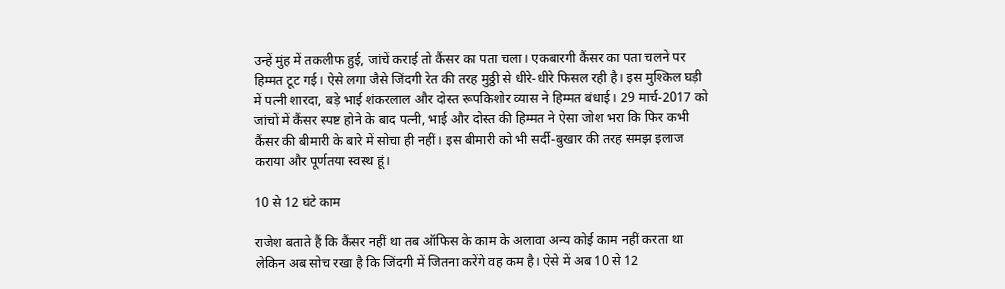उन्हें मुंह में तकलीफ हुई, जांचें कराई तो कैंसर का पता चला। एकबारगी कैंसर का पता चलने पर हिम्मत टूट गई। ऐसे लगा जैसे जिंदगी रेत की तरह मुठ्ठी से धीरे-धीरे फिसल रही है। इस मुश्किल घड़ी में पत्नी शारदा, बड़े भाई शंकरलाल और दोस्त रूपकिशोर व्यास ने हिम्मत बंधाई। 29 मार्च-2017 को जांचों में कैंसर स्पष्ट होने के बाद पत्नी, भाई और दोस्त की हिम्मत ने ऐसा जोश भरा कि फिर कभी कैंसर की बीमारी के बारे में सोचा ही नहीं। इस बीमारी को भी सर्दी-बुखार की तरह समझ इलाज कराया और पूर्णतया स्वस्थ हूं।

10 से 12 घंटे काम

राजेश बताते हैं कि कैंसर नहीं था तब ऑफिस के काम के अलावा अन्य कोई काम नहीं करता था लेकिन अब सोच रखा है कि जिंदगी में जितना करेंगे वह कम है। ऐसे में अब 10 से 12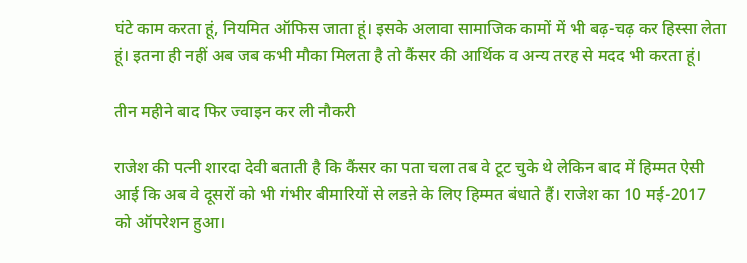घंटे काम करता हूं, नियमित ऑफिस जाता हूं। इसके अलावा सामाजिक कामों में भी बढ़-चढ़ कर हिस्सा लेता हूं। इतना ही नहीं अब जब कभी मौका मिलता है तो कैंसर की आर्थिक व अन्य तरह से मदद भी करता हूं।

तीन महीने बाद फिर ज्वाइन कर ली नौकरी

राजेश की पत्नी शारदा देवी बताती है कि कैंसर का पता चला तब वे टूट चुके थे लेकिन बाद में हिम्मत ऐसी आई कि अब वे दूसरों को भी गंभीर बीमारियों से लडऩे के लिए हिम्मत बंधाते हैं। राजेश का 10 मई-2017 को ऑपरेशन हुआ।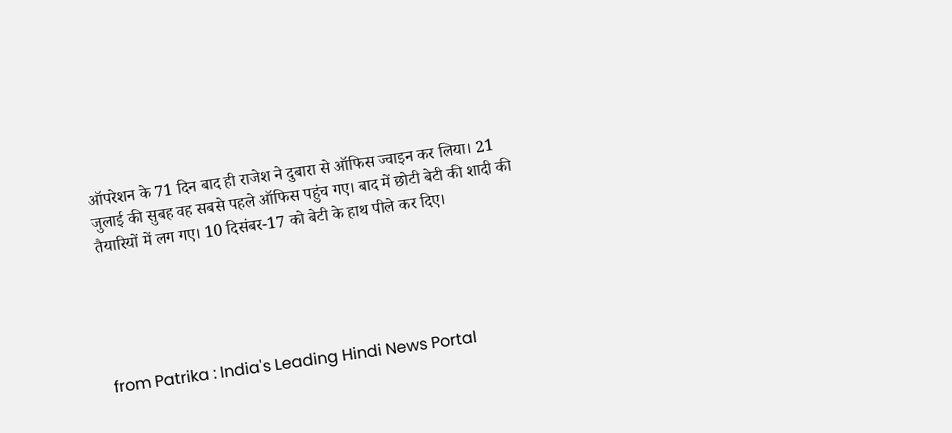ऑपरेशन के 71 दिन बाद ही राजेश ने दुबारा से ऑफिस ज्वाइन कर लिया। 21 जुलाई की सुबह वह सबसे पहले ऑफिस पहुंच गए। बाद में छोटी बेटी की शादी की तैयारियों में लग गए। 10 दिसंबर-17 को बेटी के हाथ पीले कर दिए।





from Patrika : India's Leading Hindi News Portal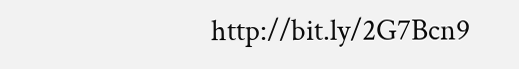http://bit.ly/2G7Bcn9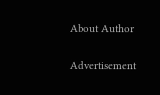About Author

Advertisement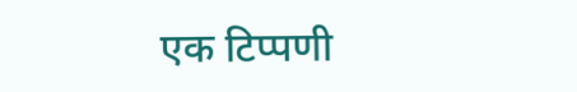एक टिप्पणी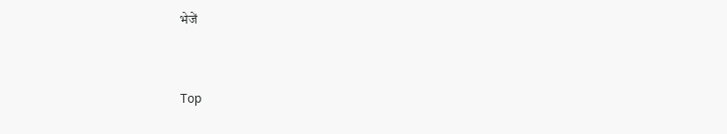भेजें


Top